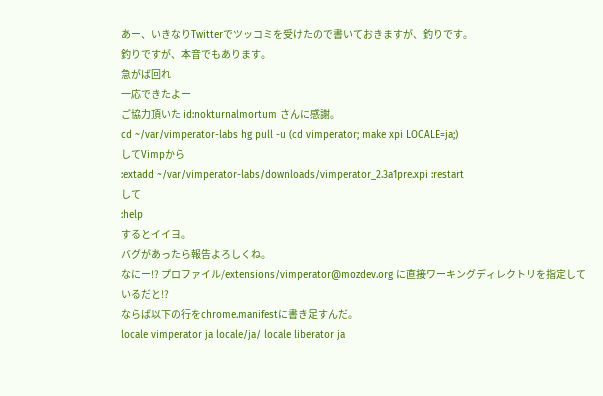あー、いきなりTwitterでツッコミを受けたので書いておきますが、釣りです。
釣りですが、本音でもあります。
急がば回れ
一応できたよー
ご協力頂いた id:nokturnalmortum さんに感謝。
cd ~/var/vimperator-labs hg pull -u (cd vimperator; make xpi LOCALE=ja;)
してVimpから
:extadd ~/var/vimperator-labs/downloads/vimperator_2.3a1pre.xpi :restart
して
:help
するとイイヨ。
バグがあったら報告よろしくね。
なにー!? プロファイル/extensions/vimperator@mozdev.org に直接ワーキングディレクトリを指定しているだと!?
ならば以下の行をchrome.manifestに書き足すんだ。
locale vimperator ja locale/ja/ locale liberator ja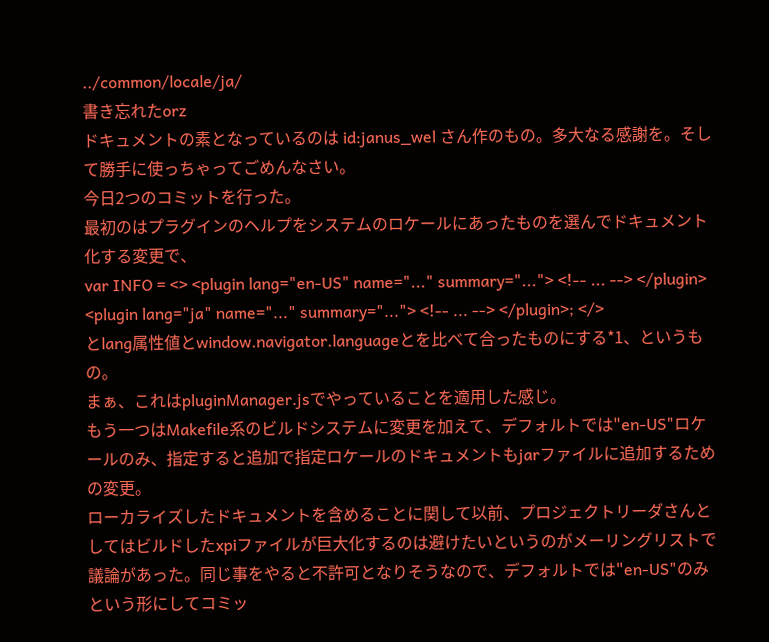../common/locale/ja/
書き忘れたorz
ドキュメントの素となっているのは id:janus_wel さん作のもの。多大なる感謝を。そして勝手に使っちゃってごめんなさい。
今日2つのコミットを行った。
最初のはプラグインのヘルプをシステムのロケールにあったものを選んでドキュメント化する変更で、
var INFO = <> <plugin lang="en-US" name="..." summary="..."> <!-- ... --> </plugin> <plugin lang="ja" name="..." summary="..."> <!-- ... --> </plugin>; </>
とlang属性値とwindow.navigator.languageとを比べて合ったものにする*1、というもの。
まぁ、これはpluginManager.jsでやっていることを適用した感じ。
もう一つはMakefile系のビルドシステムに変更を加えて、デフォルトでは"en-US"ロケールのみ、指定すると追加で指定ロケールのドキュメントもjarファイルに追加するための変更。
ローカライズしたドキュメントを含めることに関して以前、プロジェクトリーダさんとしてはビルドしたxpiファイルが巨大化するのは避けたいというのがメーリングリストで議論があった。同じ事をやると不許可となりそうなので、デフォルトでは"en-US"のみという形にしてコミッ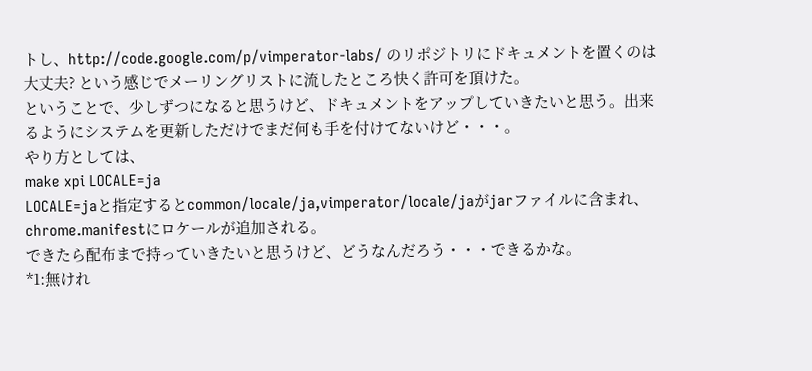トし、http://code.google.com/p/vimperator-labs/ のリポジトリにドキュメントを置くのは大丈夫? という感じでメーリングリストに流したところ快く許可を頂けた。
ということで、少しずつになると思うけど、ドキュメントをアップしていきたいと思う。出来るようにシステムを更新しただけでまだ何も手を付けてないけど・・・。
やり方としては、
make xpi LOCALE=ja
LOCALE=jaと指定するとcommon/locale/ja,vimperator/locale/jaがjarファイルに含まれ、chrome.manifestにロケールが追加される。
できたら配布まで持っていきたいと思うけど、どうなんだろう・・・できるかな。
*1:無けれ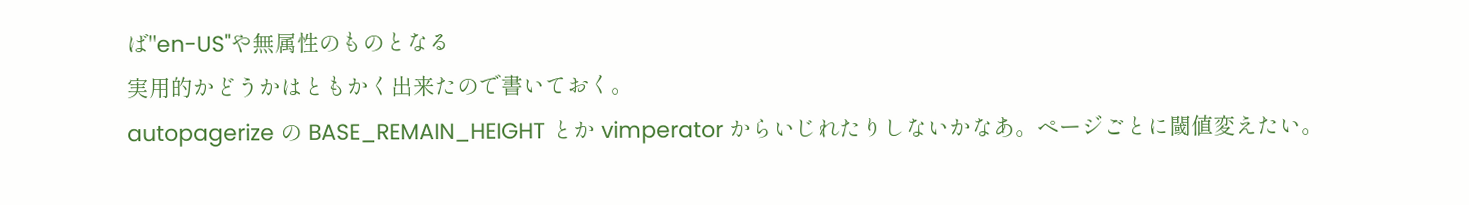ば"en-US"や無属性のものとなる
実用的かどうかはともかく出来たので書いておく。
autopagerize の BASE_REMAIN_HEIGHT とか vimperator からいじれたりしないかなあ。ページごとに閾値変えたい。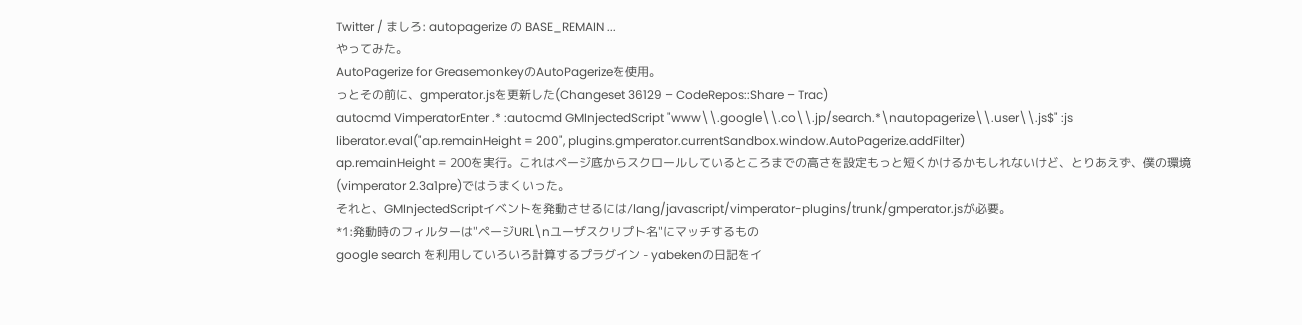Twitter / ましろ: autopagerize の BASE_REMAIN ...
やってみた。
AutoPagerize for GreasemonkeyのAutoPagerizeを使用。
っとその前に、gmperator.jsを更新した(Changeset 36129 – CodeRepos::Share – Trac)
autocmd VimperatorEnter .* :autocmd GMInjectedScript "www\\.google\\.co\\.jp/search.*\nautopagerize\\.user\\.js$" :js liberator.eval("ap.remainHeight = 200", plugins.gmperator.currentSandbox.window.AutoPagerize.addFilter)
ap.remainHeight = 200を実行。これはページ底からスクロールしているところまでの高さを設定もっと短くかけるかもしれないけど、とりあえず、僕の環境(vimperator 2.3a1pre)ではうまくいった。
それと、GMInjectedScriptイベントを発動させるには/lang/javascript/vimperator-plugins/trunk/gmperator.jsが必要。
*1:発動時のフィルターは"ページURL\nユーザスクリプト名"にマッチするもの
google search を利用していろいろ計算するプラグイン - yabekenの日記をイ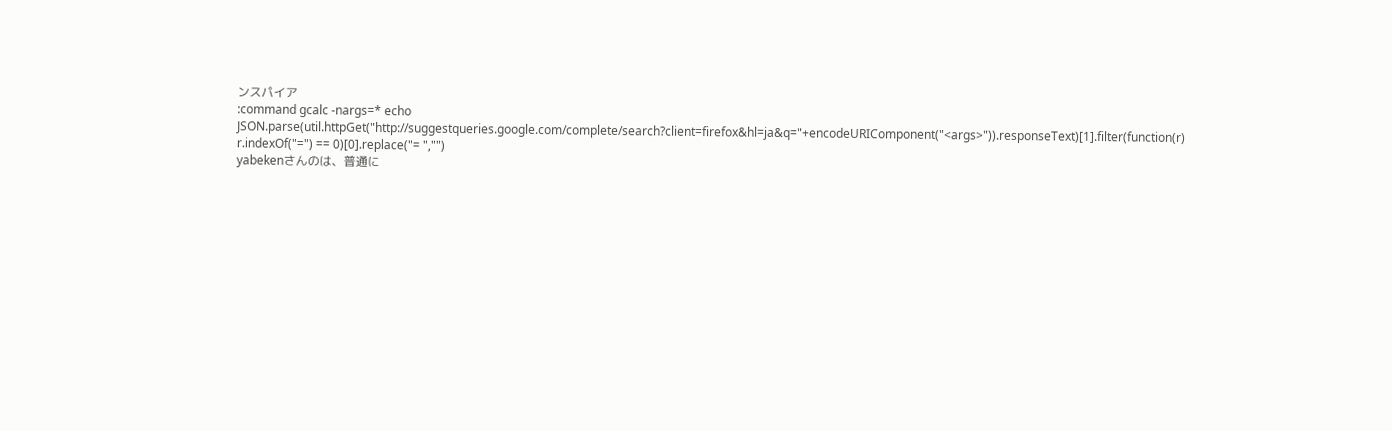ンスパイア
:command gcalc -nargs=* echo JSON.parse(util.httpGet("http://suggestqueries.google.com/complete/search?client=firefox&hl=ja&q="+encodeURIComponent("<args>")).responseText)[1].filter(function(r) r.indexOf("=") == 0)[0].replace("= ","")
yabekenさんのは、普通に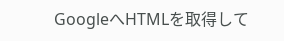GoogleへHTMLを取得して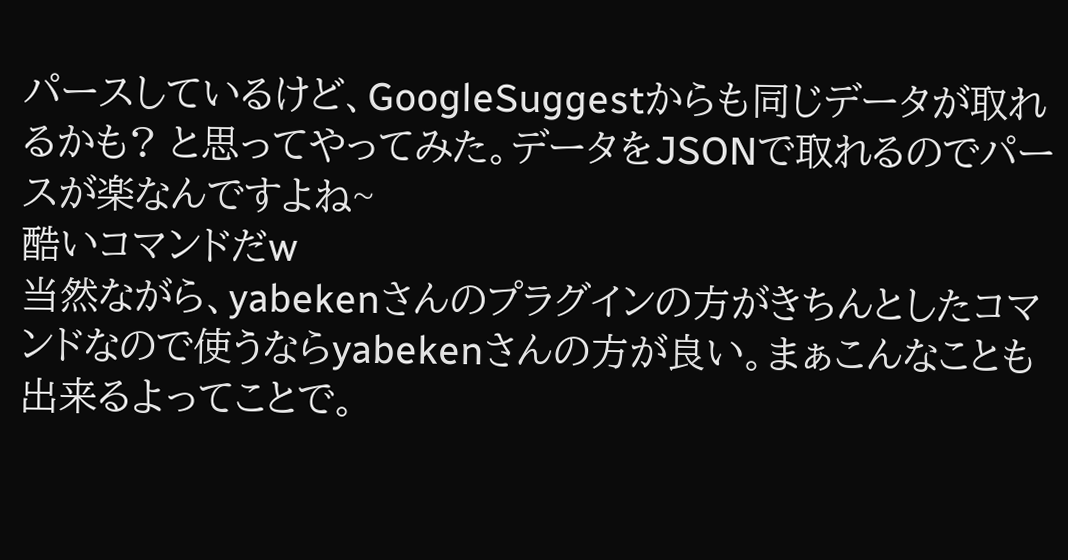パースしているけど、GoogleSuggestからも同じデータが取れるかも? と思ってやってみた。データをJSONで取れるのでパースが楽なんですよね~
酷いコマンドだw
当然ながら、yabekenさんのプラグインの方がきちんとしたコマンドなので使うならyabekenさんの方が良い。まぁこんなことも出来るよってことで。